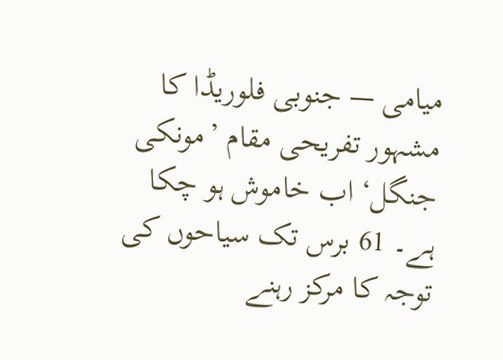میامی — جنوبی فلوریڈا کا مشہور تفریحی مقام ’مونکی جنگل‘ اب خاموش ہو چکا ہے۔ 61 برس تک سیاحوں کی توجہ کا مرکز رہنے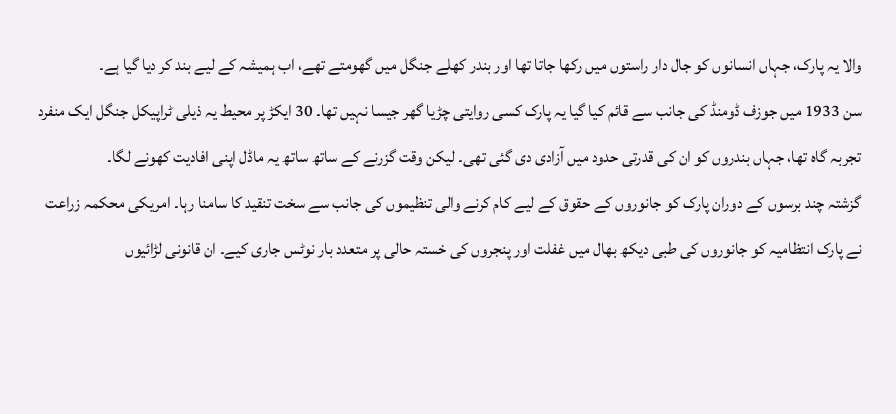والا یہ پارک، جہاں انسانوں کو جال دار راستوں میں رکھا جاتا تھا اور بندر کھلے جنگل میں گھومتے تھے، اب ہمیشہ کے لیے بند کر دیا گیا ہے۔
سن 1933 میں جوزف ڈومنڈ کی جانب سے قائم کیا گیا یہ پارک کسی روایتی چڑیا گھر جیسا نہیں تھا۔ 30 ایکڑ پر محیط یہ ذیلی ٹراپیکل جنگل ایک منفرد تجربہ گاہ تھا، جہاں بندروں کو ان کی قدرتی حدود میں آزادی دی گئی تھی۔ لیکن وقت گزرنے کے ساتھ ساتھ یہ ماڈل اپنی افادیت کھونے لگا۔
گزشتہ چند برسوں کے دوران پارک کو جانوروں کے حقوق کے لیے کام کرنے والی تنظیموں کی جانب سے سخت تنقید کا سامنا رہا۔ امریکی محکمہ زراعت نے پارک انتظامیہ کو جانوروں کی طبی دیکھ بھال میں غفلت اور پنجروں کی خستہ حالی پر متعدد بار نوٹس جاری کیے۔ ان قانونی لڑائیوں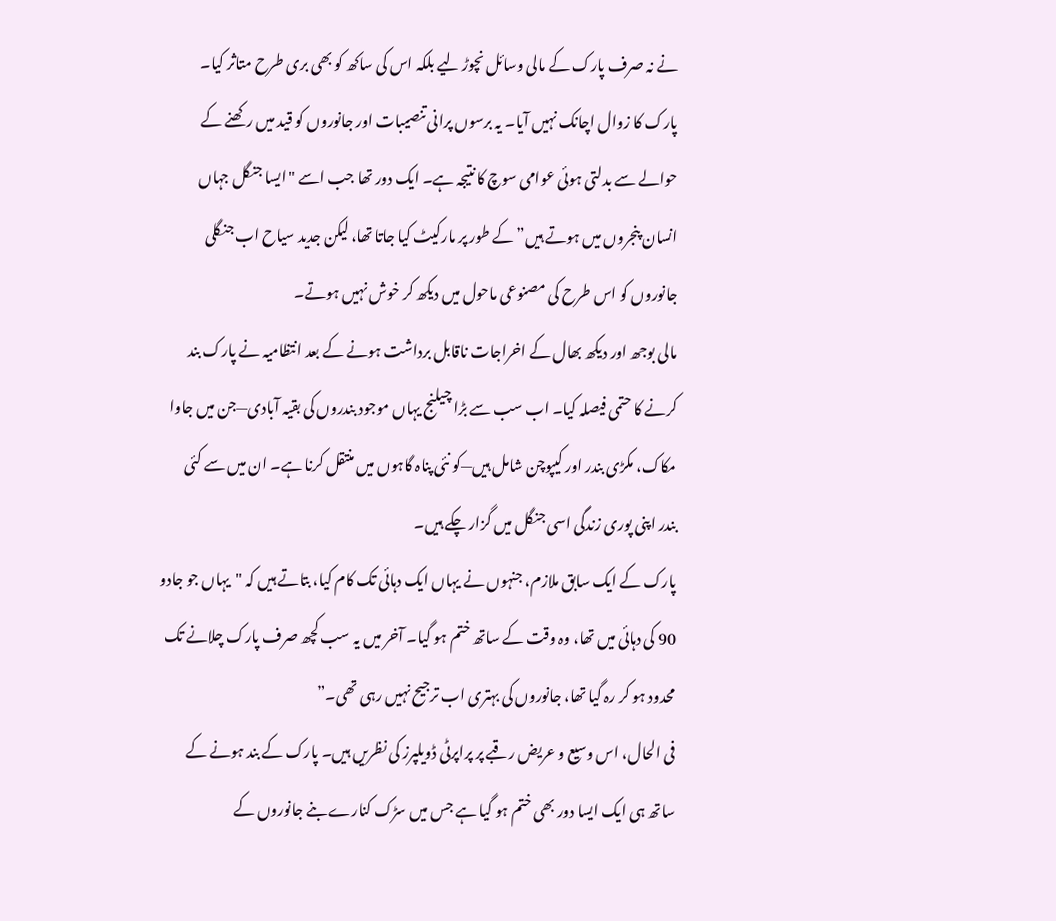نے نہ صرف پارک کے مالی وسائل نچوڑ لیے بلکہ اس کی ساکھ کو بھی بری طرح متاثر کیا۔
پارک کا زوال اچانک نہیں آیا۔ یہ برسوں پرانی تنصیبات اور جانوروں کو قید میں رکھنے کے حوالے سے بدلتی ہوئی عوامی سوچ کا نتیجہ ہے۔ ایک دور تھا جب اسے "ایسا جنگل جہاں انسان پنجروں میں ہوتے ہیں” کے طور پر مارکیٹ کیا جاتا تھا، لیکن جدید سیاح اب جنگلی جانوروں کو اس طرح کی مصنوعی ماحول میں دیکھ کر خوش نہیں ہوتے۔
مالی بوجھ اور دیکھ بھال کے اخراجات ناقابل برداشت ہونے کے بعد انتظامیہ نے پارک بند کرنے کا حتمی فیصلہ کیا۔ اب سب سے بڑا چیلنج یہاں موجود بندروں کی بقیہ آبادی—جن میں جاوا مکاک، مکڑی بندر اور کیپوچن شامل ہیں—کو نئی پناہ گاہوں میں منتقل کرنا ہے۔ ان میں سے کئی بندر اپنی پوری زندگی اسی جنگل میں گزار چکے ہیں۔
پارک کے ایک سابق ملازم، جنہوں نے یہاں ایک دہائی تک کام کیا، بتاتے ہیں کہ "یہاں جو جادو 90 کی دہائی میں تھا، وہ وقت کے ساتھ ختم ہو گیا۔ آخر میں یہ سب کچھ صرف پارک چلانے تک محدود ہو کر رہ گیا تھا، جانوروں کی بہتری اب ترجیح نہیں رہی تھی۔”
فی الحال، اس وسیع و عریض رقبے پر پراپرٹی ڈویلپرز کی نظریں ہیں۔ پارک کے بند ہونے کے ساتھ ہی ایک ایسا دور بھی ختم ہو گیا ہے جس میں سڑک کنارے بنے جانوروں کے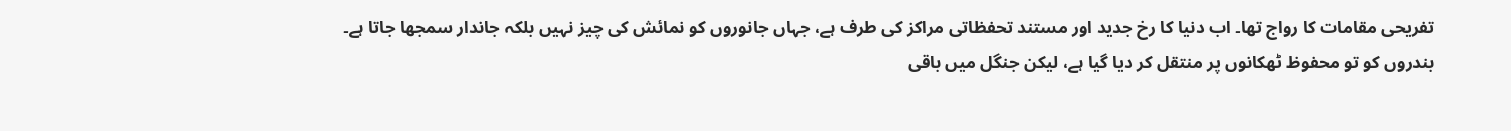تفریحی مقامات کا رواج تھا۔ اب دنیا کا رخ جدید اور مستند تحفظاتی مراکز کی طرف ہے، جہاں جانوروں کو نمائش کی چیز نہیں بلکہ جاندار سمجھا جاتا ہے۔
بندروں کو تو محفوظ ٹھکانوں پر منتقل کر دیا گیا ہے، لیکن جنگل میں باقی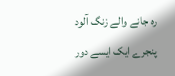رہ جانے والے زنگ آلود پنجرے ایک ایسے دور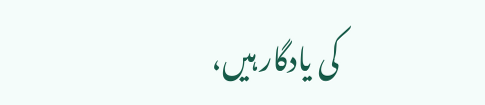کی یادگار ہیں،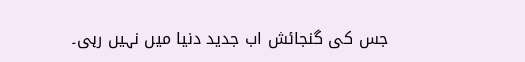جس کی گنجائش اب جدید دنیا میں نہیں رہی۔